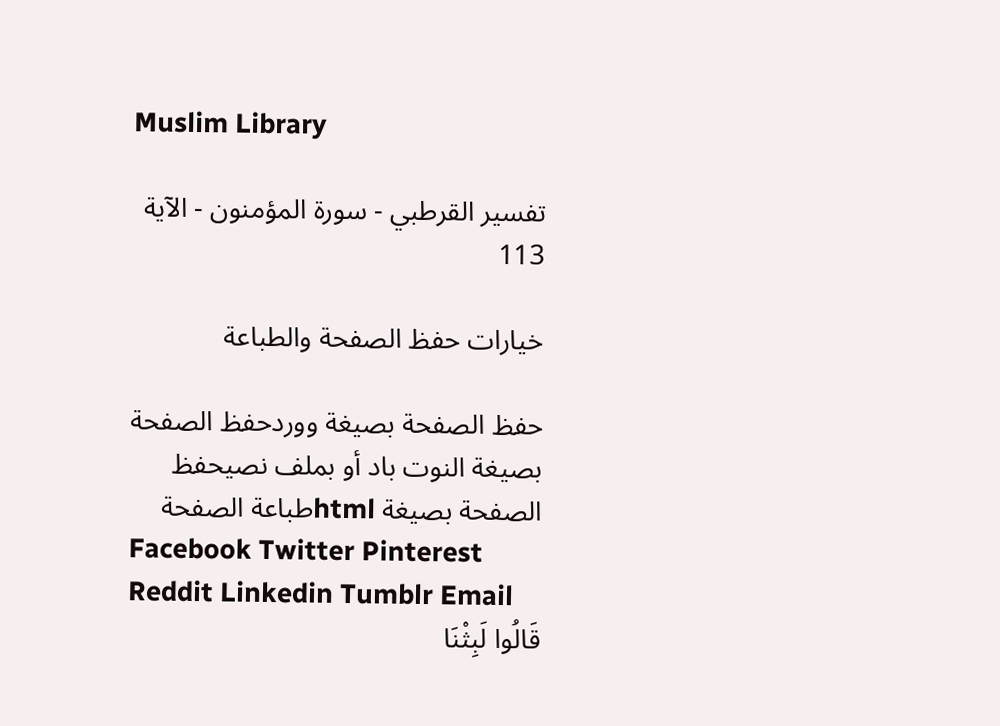Muslim Library

تفسير القرطبي - سورة المؤمنون - الآية 113

خيارات حفظ الصفحة والطباعة

حفظ الصفحة بصيغة ووردحفظ الصفحة بصيغة النوت باد أو بملف نصيحفظ الصفحة بصيغة htmlطباعة الصفحة
Facebook Twitter Pinterest Reddit Linkedin Tumblr Email
قَالُوا لَبِثْنَا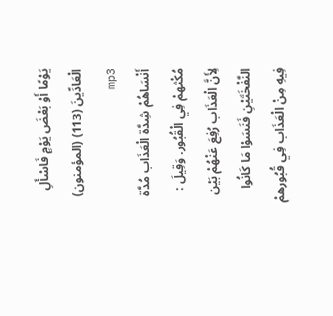يَوْمًا أَوْ بَعْضَ يَوْمٍ فَاسْأَلِ الْعَادِّينَ (113) (المؤمنون) mp3
أَنْسَاهُمْ شِدَّة الْعَذَاب مُدَّة مُكْثهمْ فِي الْقُبُور. وَقِيلَ : لِأَنَّ الْعَذَاب رُفِعَ عَنْهُمْ بَيْن النَّفْخَتَيْنِ فَنَسَوْا مَا كَانُوا فِيهِ مِنْ الْعَذَاب فِي قُبُورهمْ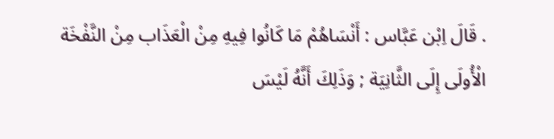. قَالَ اِبْن عَبَّاس : أَنْسَاهُمْ مَا كَانُوا فِيهِ مِنْ الْعَذَاب مِنْ النَّفْخَة الْأُولَى إِلَى الثَّانِيَة ; وَذَلِكَ أَنَّهُ لَيْسَ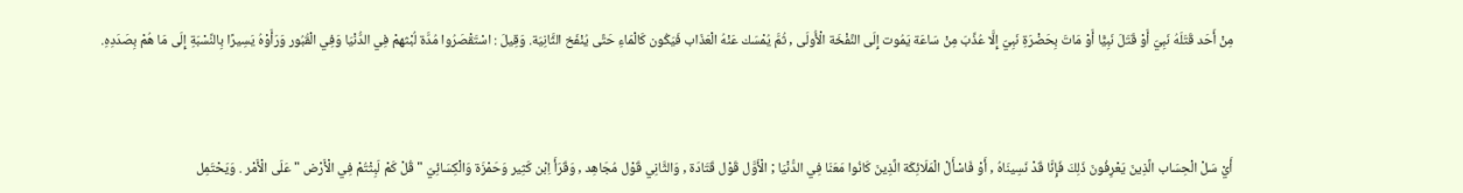مِنْ أَحَد قَتَلَهُ نَبِيّ أَوْ قَتَلَ نَبِيًّا أَوْ مَاتَ بِحَضْرَةِ نَبِيّ إِلَّا عُذِّبَ مِنْ سَاعَة يَمُوت إِلَى النَّفْخَة الْأُولَى , ثُمَّ يُمْسَك عَنْهُ الْعَذَاب فَيَكُون كَالْمَاءِ حَتَّى يُنْفَخ الثَّانِيَة. وَقِيلَ : اسْتَقْصَرُوا مُدَّة لُبْثهمْ فِي الدُّنْيَا وَفِي الْقُبُور وَرَأَوْهُ يَسِيرًا بِالنِّسْبَةِ إِلَى مَا هُمْ بِصَدَدِهِ.



أَيْ سَلْ الْحِسَاب الَّذِينَ يَعْرِفُونَ ذَلِكَ فَإِنَّا قَدْ نَسِينَاهُ , أَوْ فَاسْأَلْ الْمَلَائِكَة الَّذِينَ كَانُوا مَعَنَا فِي الدُّنْيَا ; الْأَوَّل قَوْل قَتَادَة , وَالثَّانِي قَوْل مُجَاهِد , وَقَرَأَ اِبْن كَثِير وَحَمْزَة وَالْكِسَائِيّ " قُلْ كَمْ لَبِثْتُمْ فِي الْأَرْض " عَلَى الْأَمْر . وَيَحْتَمِل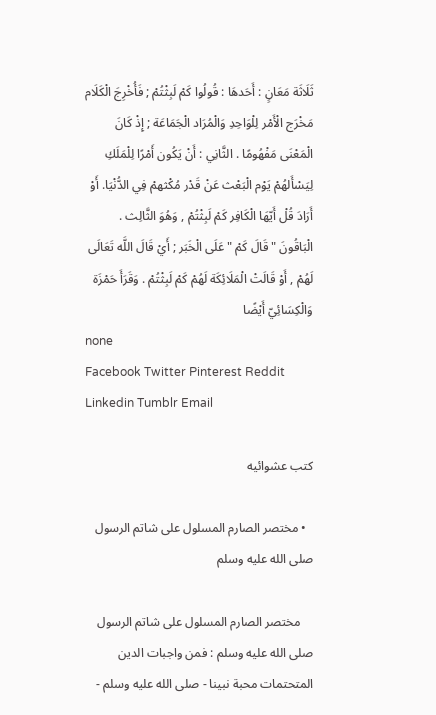ثَلَاثَة مَعَانٍ : أَحَدهَا : قُولُوا كَمْ لَبِثْتُمْ ; فَأُخْرِجَ الْكَلَام مَخْرَج الْأَمْر لِلْوَاحِدِ وَالْمُرَاد الْجَمَاعَة ; إِذْ كَانَ الْمَعْنَى مَفْهُومًا . الثَّانِي : أَنْ يَكُون أَمْرًا لِلْمَلَكِ لِيَسْأَلهُمْ يَوْم الْبَعْث عَنْ قَدْر مُكْثهمْ فِي الدُّنْيَا. أَوْ أَرَادَ قُلْ أَيّهَا الْكَافِر كَمْ لَبِثْتُمْ , وَهُوَ الثَّالِث . الْبَاقُونَ " قَالَ كَمْ " عَلَى الْخَبَر ; أَيْ قَالَ اللَّه تَعَالَى لَهُمْ , أَوْ قَالَتْ الْمَلَائِكَة لَهُمْ كَمْ لَبِثْتُمْ . وَقَرَأَ حَمْزَة وَالْكِسَائِيّ أَيْضًا
none
Facebook Twitter Pinterest Reddit Linkedin Tumblr Email

كتب عشوائيه

  • مختصر الصارم المسلول على شاتم الرسول صلى الله عليه وسلم

    مختصر الصارم المسلول على شاتم الرسول صلى الله عليه وسلم : فمن واجبات الدين المتحتمات محبة نبينا - صلى الله عليه وسلم -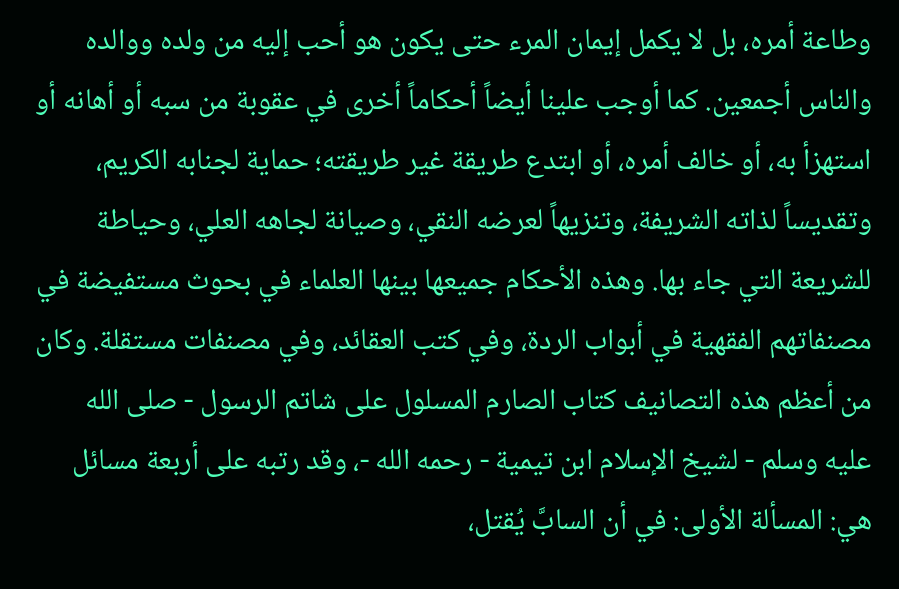وطاعة أمره، بل لا يكمل إيمان المرء حتى يكون هو أحب إليه من ولده ووالده والناس أجمعين. كما أوجب علينا أيضاً أحكاماً أخرى في عقوبة من سبه أو أهانه أو استهزأ به، أو خالف أمره، أو ابتدع طريقة غير طريقته؛ حماية لجنابه الكريم، وتقديساً لذاته الشريفة، وتنزيهاً لعرضه النقي، وصيانة لجاهه العلي، وحياطة للشريعة التي جاء بها. وهذه الأحكام جميعها بينها العلماء في بحوث مستفيضة في مصنفاتهم الفقهية في أبواب الردة، وفي كتب العقائد، وفي مصنفات مستقلة. وكان من أعظم هذه التصانيف كتاب الصارم المسلول على شاتم الرسول - صلى الله عليه وسلم - لشيخ الإسلام ابن تيمية - رحمه الله -، وقد رتبه على أربعة مسائل هي: المسألة الأولى: في أن السابَّ يُقتل،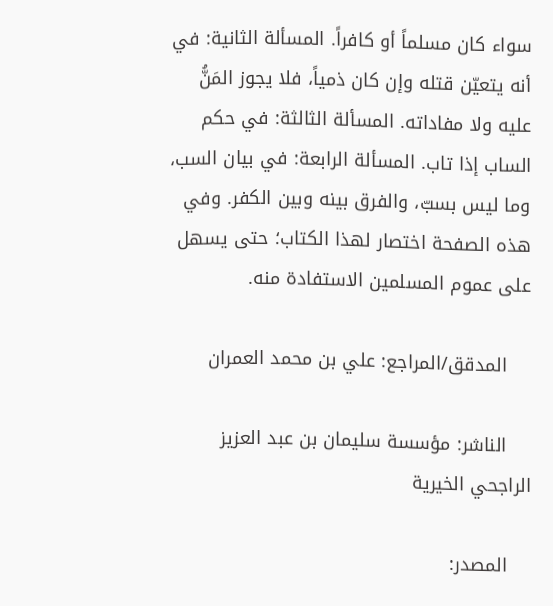سواء كان مسلماً أو كافراً. المسألة الثانية: في أنه يتعيّن قتله وإن كان ذمياً، فلا يجوز المَنُّ عليه ولا مفاداته. المسألة الثالثة: في حكم الساب إذا تاب. المسألة الرابعة: في بيان السب، وما ليس بسبّ، والفرق بينه وبين الكفر. وفي هذه الصفحة اختصار لهذا الكتاب؛ حتى يسهل على عموم المسلمين الاستفادة منه.

    المدقق/المراجع: علي بن محمد العمران

    الناشر: مؤسسة سليمان بن عبد العزيز الراجحي الخيرية

    المصدر: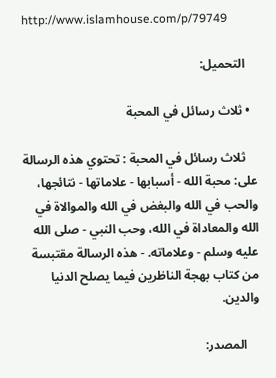http://www.islamhouse.com/p/79749

    التحميل:

  • ثلاث رسائل في المحبة

    ثلاث رسائل في المحبة : تحتوي هذه الرسالة على: محبة الله - أسبابها - علاماتها - نتائجها، والحب في الله والبغض في الله والموالاة في الله والمعاداة في الله، وحب النبي - صلى الله عليه وسلم - وعلاماته. - هذه الرسالة مقتبسة من كتاب بهجة الناظرين فيما يصلح الدنيا والدين.

    المصدر: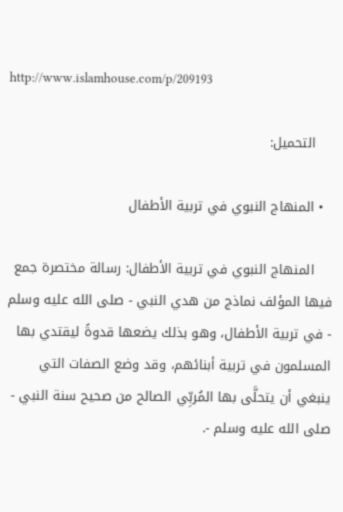http://www.islamhouse.com/p/209193

    التحميل:

  • المنهاج النبوي في تربية الأطفال

    المنهاج النبوي في تربية الأطفال: رسالة مختصرة جمع فيها المؤلف نماذج من هدي النبي - صلى الله عليه وسلم - في تربية الأطفال، وهو بذلك يضعها قدوةً ليقتدي بها المسلمون في تربية أبنائهم، وقد وضع الصفات التي ينبغي أن يتحلَّى بها المُربِّي الصالح من صحيح سنة النبي - صلى الله عليه وسلم -.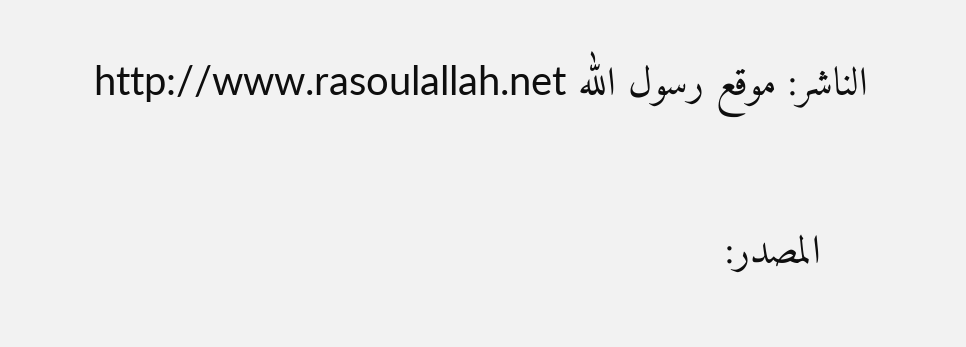الناشر: موقع رسول الله http://www.rasoulallah.net

    المصدر: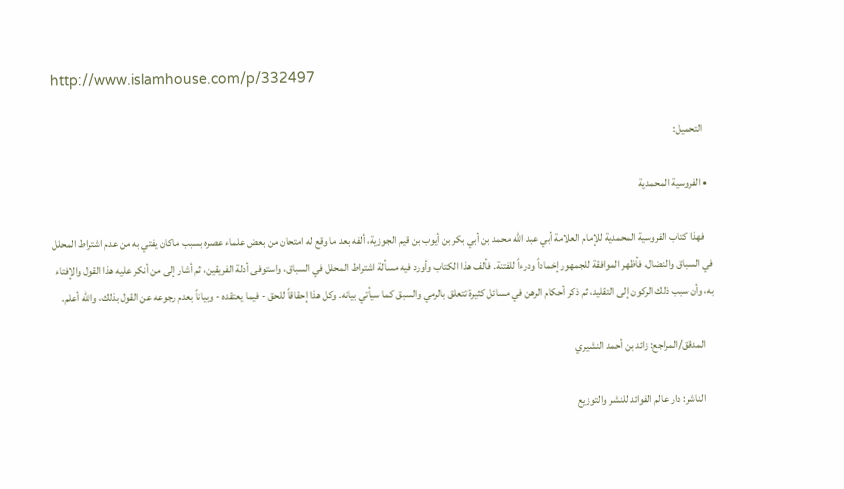http://www.islamhouse.com/p/332497

    التحميل:

  • الفروسية المحمدية

    فهذا كتاب الفروسية المحمدية للإمام العلامة أبي عبد الله محمد بن أبي بكر بن أيوب بن قيم الجوزية، ألفه بعد ما وقع له امتحان من بعض علماء عصره بسبب ماكان يفتي به من عدم اشتراط المحلل في السباق والنضال، فأظهر الموافقة للجمهور إخماداً ودرءاً للفتنة. فألف هذا الكتاب وأورد فيه مسألة اشتراط المحلل في السباق، واستوفى أدلة الفريقين، ثم أشار إلى من أنكر عليه هذا القول والإفتاء به، وأن سبب ذلك الركون إلى التقليد، ثم ذكر أحكام الرهن في مسائل كثيرة تتعلق بالرمي والسبق كما سيأتي بيانه. وكل هذا إحقاقاً للحق - فيما يعتقده - وبياناً بعدم رجوعه عن القول بذلك، والله أعلم.

    المدقق/المراجع: زائد بن أحمد النشيري

    الناشر: دار عالم الفوائد للنشر والتوزيع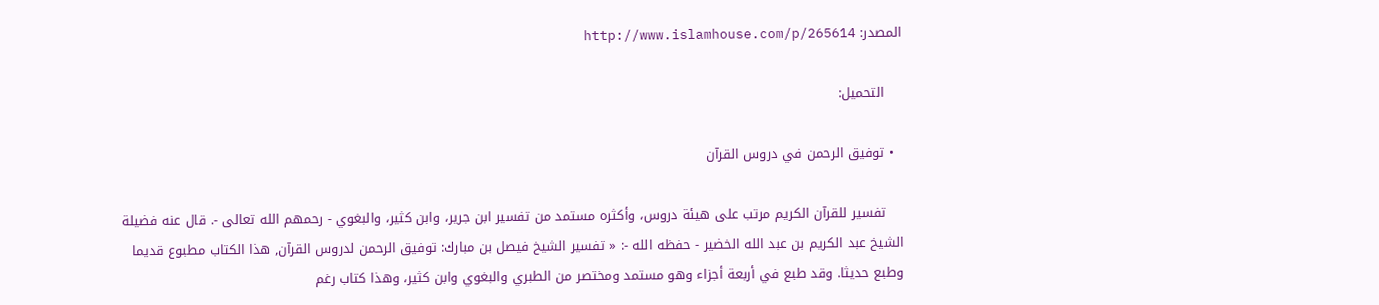المصدر: http://www.islamhouse.com/p/265614

    التحميل:

  • توفيق الرحمن في دروس القرآن

    تفسير للقرآن الكريم مرتب على هيئة دروس، وأكثره مستمد من تفسير ابن جرير، وابن كثير، والبغوي - رحمهم الله تعالى -. قال عنه فضيلة الشيخ عبد الكريم بن عبد الله الخضير - حفظه الله -: « تفسير الشيخ فيصل بن مبارك: توفيق الرحمن لدروس القرآن, هذا الكتاب مطبوع قديما وطبع حديثا. وقد طبع في أربعة أجزاء وهو مستمد ومختصر من الطبري والبغوي وابن كثير، وهذا كتاب رغم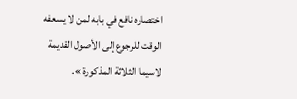اختصاره نافع في بابه لمن لا يسعفه الوقت للرجوع إلى الأصول القديمة لاسيما الثلاثة المذكورة ».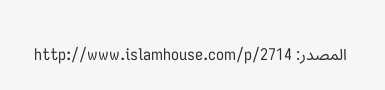المصدر: http://www.islamhouse.com/p/2714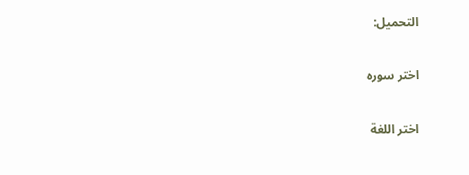التحميل:

اختر سوره

اختر اللغة